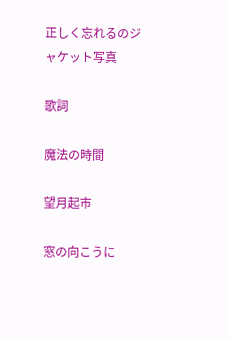正しく忘れるのジャケット写真

歌詞

魔法の時間

望月起市

窓の向こうに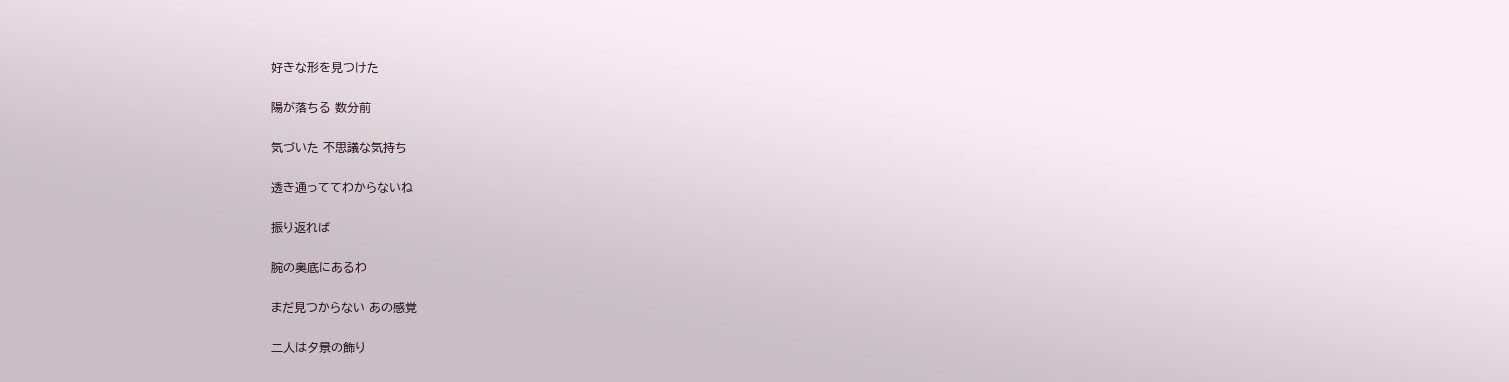好きな形を見つけた

陽が落ちる 数分前

気づいた 不思議な気持ち

透き通っててわからないね

振り返れば

腕の奥底にあるわ

まだ見つからない あの感覚

二人は夕景の飾り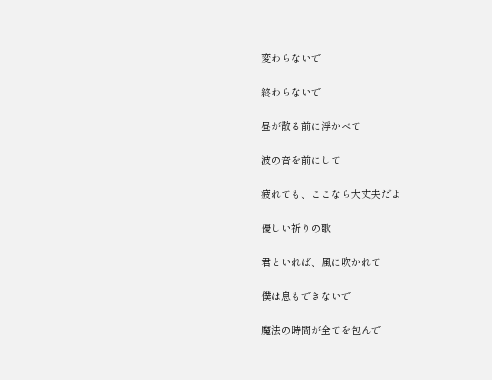変わらないで

終わらないで

昼が散る前に浮かべて

波の音を前にして

疲れても、ここなら大丈夫だよ

優しい祈りの歌

君といれば、風に吹かれて

僕は息もできないで

魔法の時間が全てを包んで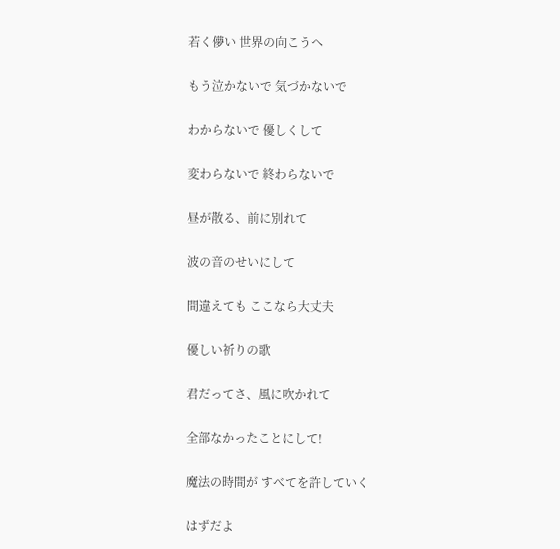若く儚い 世界の向こうへ

もう泣かないで 気づかないで

わからないで 優しくして

変わらないで 終わらないで

昼が散る、前に別れて

波の音のせいにして

間違えても ここなら大丈夫

優しい祈りの歌

君だってさ、風に吹かれて

全部なかったことにして!

魔法の時間が すべてを許していく

はずだよ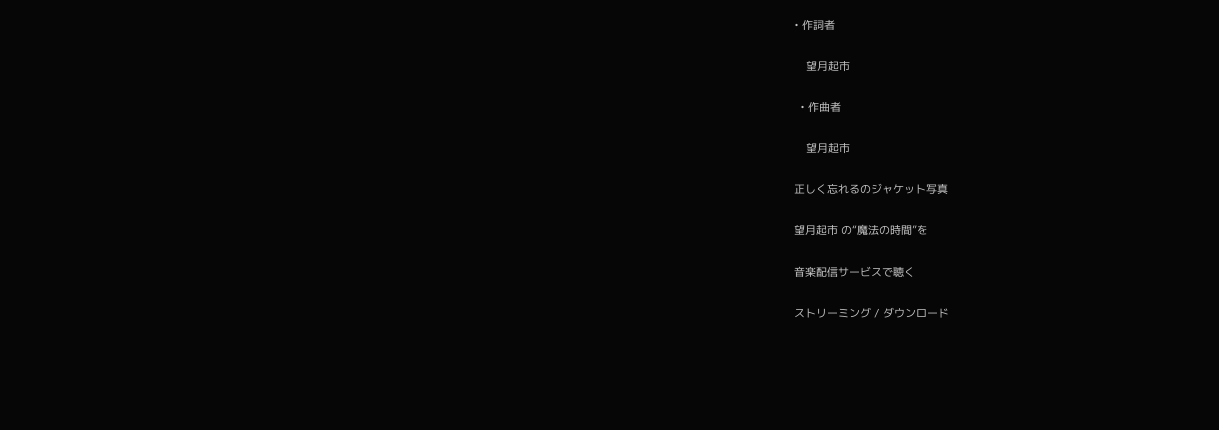• 作詞者

    望月起市

  • 作曲者

    望月起市

正しく忘れるのジャケット写真

望月起市 の“魔法の時間”を

音楽配信サービスで聴く

ストリーミング / ダウンロード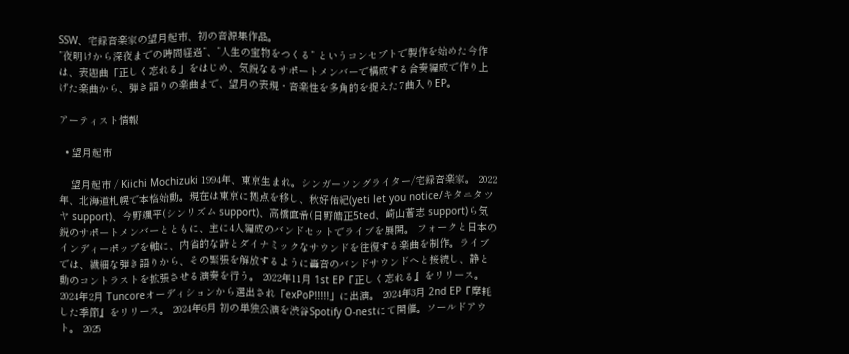SSW、宅録音楽家の望月起市、初の音源集作品。
”夜明けから深夜までの時間経過”、”人生の宝物をつくる” というコンセプトで製作を始めた今作は、表題曲「正しく忘れる」をはじめ、気鋭なるサポートメンバーで構成する合奏編成で作り上げた楽曲から、弾き語りの楽曲まで、望月の表現・音楽性を多角的を捉えた7曲入りEP。

アーティスト情報

  • 望月起市

    望月起市 / Kiichi Mochizuki 1994年、東京生まれ。シンガーソングライター/宅録音楽家。 2022年、北海道札幌で本格始動。現在は東京に拠点を移し、秋好佑紀(yeti let you notice/キタニタツヤ support)、今野颯平(シンリズム support)、高橋直希(日野皓正5ted、崎山蒼志 support)ら気鋭のサポートメンバーとともに、主に4人編成のバンドセットでライブを展開。 フォークと日本のインディーポップを軸に、内省的な詩とダイナミックなサウンドを往復する楽曲を制作。ライブでは、繊細な弾き語りから、その緊張を解放するように轟音のバンドサウンドへと接続し、静と動のコントラストを拡張させる演奏を行う。 2022年11月 1st EP『正しく忘れる』をリリース。 2024年2月 Tuncoreオーディションから選出され「exPoP!!!!!」に出演。 2024年3月 2nd EP『摩耗した季節』をリリース。 2024年6月 初の単独公演を渋谷Spotify O-nestにて開催。ソールドアウト。 2025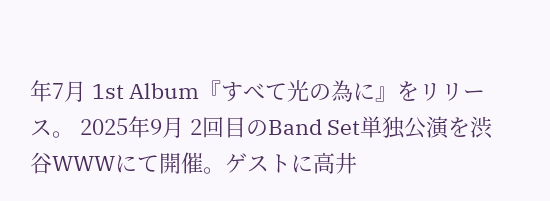年7月 1st Album『すべて光の為に』をリリース。 2025年9月 2回目のBand Set単独公演を渋谷WWWにて開催。ゲストに高井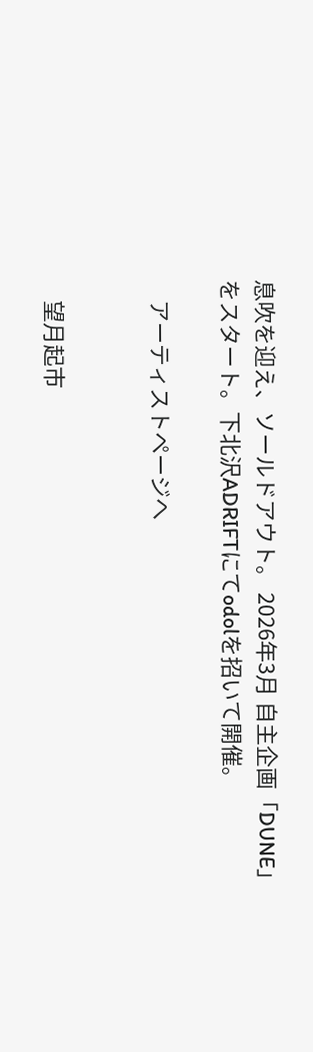息吹を迎え、ソールドアウト。 2026年3月 自主企画「DUNE」をスタート。下北沢ADRIFTにてodolを招いて開催。

    アーティストページへ


    望月起市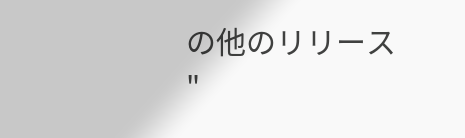の他のリリース
"